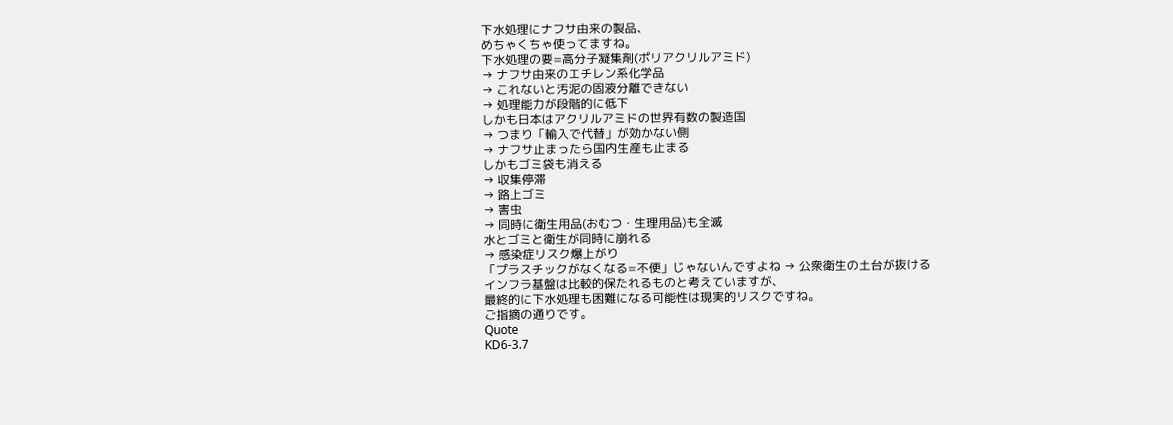下水処理にナフサ由来の製品、
めちゃくちゃ使ってますね。
下水処理の要=高分子凝集剤(ポリアクリルアミド)
→ ナフサ由来のエチレン系化学品
→ これないと汚泥の固液分離できない
→ 処理能力が段階的に低下
しかも日本はアクリルアミドの世界有数の製造国
→ つまり「輸入で代替」が効かない側
→ ナフサ止まったら国内生産も止まる
しかもゴミ袋も消える
→ 収集停滞
→ 路上ゴミ
→ 害虫
→ 同時に衛生用品(おむつ・生理用品)も全滅
水とゴミと衛生が同時に崩れる
→ 感染症リスク爆上がり
「プラスチックがなくなる=不便」じゃないんですよね → 公衆衛生の土台が抜ける
インフラ基盤は比較的保たれるものと考えていますが、
最終的に下水処理も困難になる可能性は現実的リスクですね。
ご指摘の通りです。
Quote
KD6-3.7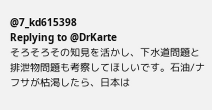@7_kd615398
Replying to @DrKarte
そろそろその知見を活かし、下水道問題と排泄物問題も考察してほしいです。石油/ナフサが枯渇したら、日本は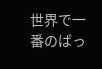世界で一番のばっ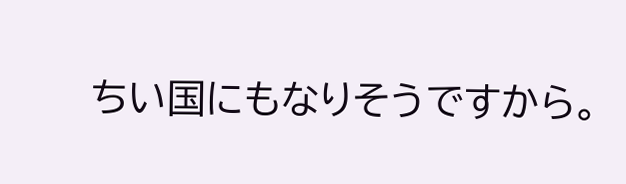ちい国にもなりそうですから。